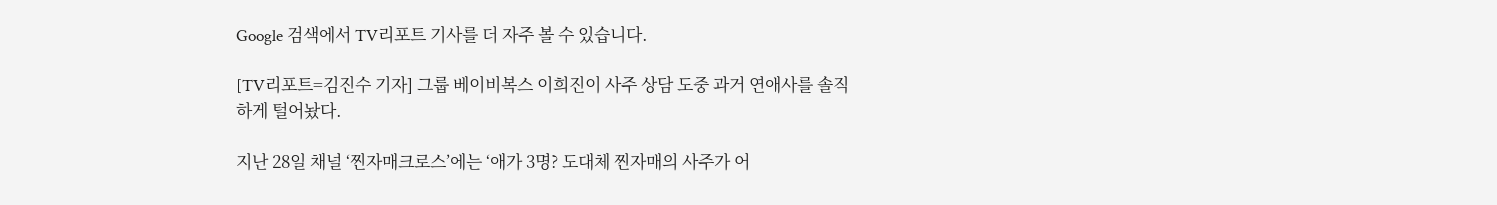Google 검색에서 TV리포트 기사를 더 자주 볼 수 있습니다.

[TV리포트=김진수 기자] 그룹 베이비복스 이희진이 사주 상담 도중 과거 연애사를 솔직하게 털어놨다.

지난 28일 채널 ‘찐자매크로스’에는 ‘애가 3명? 도대체 찐자매의 사주가 어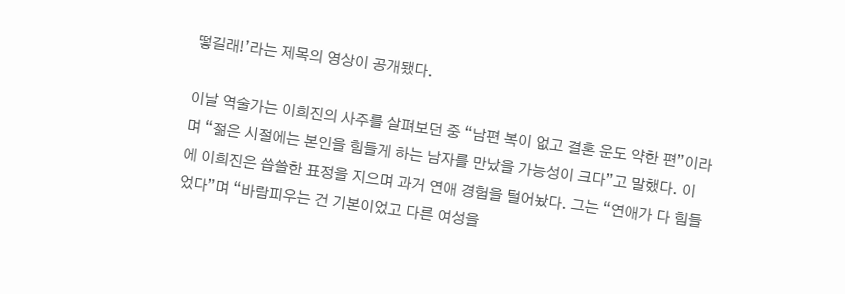떻길래!’라는 제목의 영상이 공개됐다.

이날 역술가는 이희진의 사주를 살펴보던 중 “남편 복이 없고 결혼 운도 약한 편”이라며 “젊은 시절에는 본인을 힘들게 하는 남자를 만났을 가능성이 크다”고 말했다. 이에 이희진은 씁쓸한 표정을 지으며 과거 연애 경험을 털어놨다. 그는 “연애가 다 힘들었다”며 “바람피우는 건 기본이었고 다른 여성을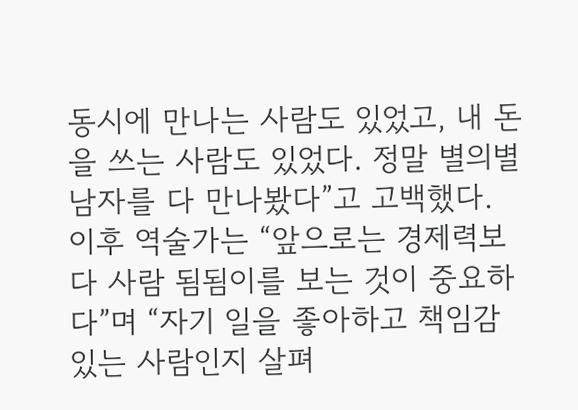동시에 만나는 사람도 있었고, 내 돈을 쓰는 사람도 있었다. 정말 별의별 남자를 다 만나봤다”고 고백했다.
이후 역술가는 “앞으로는 경제력보다 사람 됨됨이를 보는 것이 중요하다”며 “자기 일을 좋아하고 책임감 있는 사람인지 살펴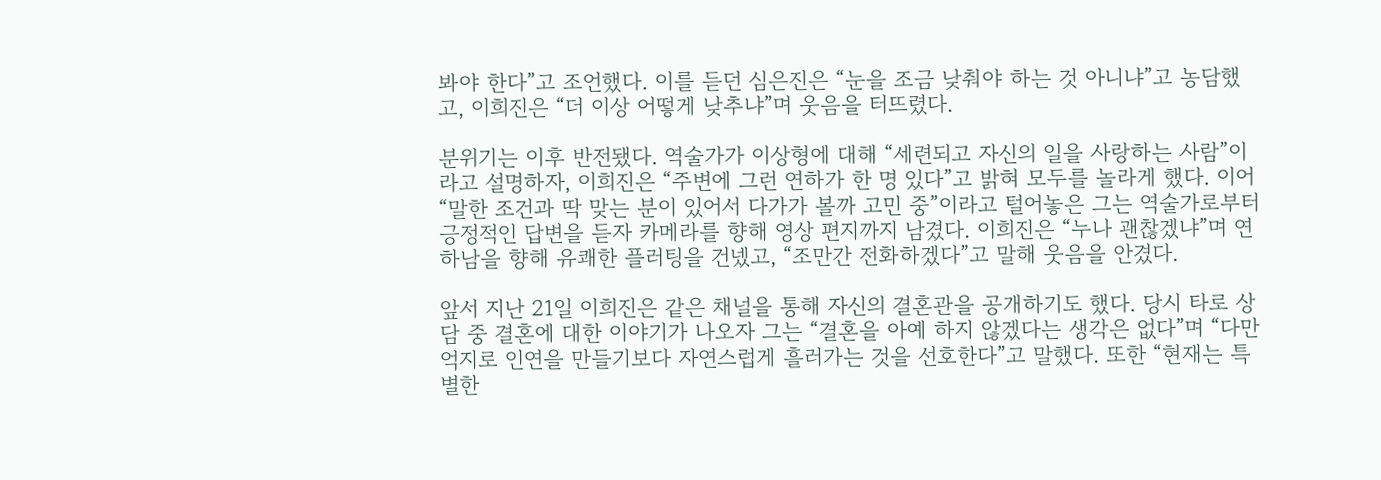봐야 한다”고 조언했다. 이를 듣던 심은진은 “눈을 조금 낮춰야 하는 것 아니냐”고 농담했고, 이희진은 “더 이상 어떻게 낮추냐”며 웃음을 터뜨렸다.

분위기는 이후 반전됐다. 역술가가 이상형에 대해 “세련되고 자신의 일을 사랑하는 사람”이라고 설명하자, 이희진은 “주변에 그런 연하가 한 명 있다”고 밝혀 모두를 놀라게 했다. 이어 “말한 조건과 딱 맞는 분이 있어서 다가가 볼까 고민 중”이라고 털어놓은 그는 역술가로부터 긍정적인 답변을 듣자 카메라를 향해 영상 편지까지 남겼다. 이희진은 “누나 괜찮겠냐”며 연하남을 향해 유쾌한 플러팅을 건넸고, “조만간 전화하겠다”고 말해 웃음을 안겼다.

앞서 지난 21일 이희진은 같은 채널을 통해 자신의 결혼관을 공개하기도 했다. 당시 타로 상담 중 결혼에 대한 이야기가 나오자 그는 “결혼을 아예 하지 않겠다는 생각은 없다”며 “다만 억지로 인연을 만들기보다 자연스럽게 흘러가는 것을 선호한다”고 말했다. 또한 “현재는 특별한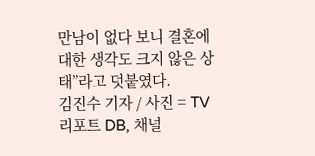만남이 없다 보니 결혼에 대한 생각도 크지 않은 상태”라고 덧붙였다.
김진수 기자 / 사진 = TV리포트 DB, 채널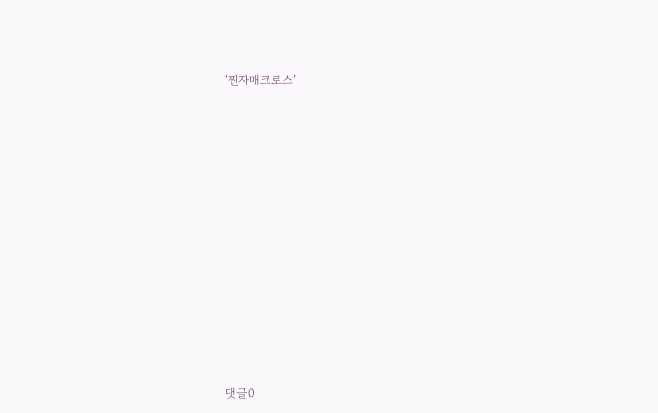‘찐자매크로스’

















댓글0